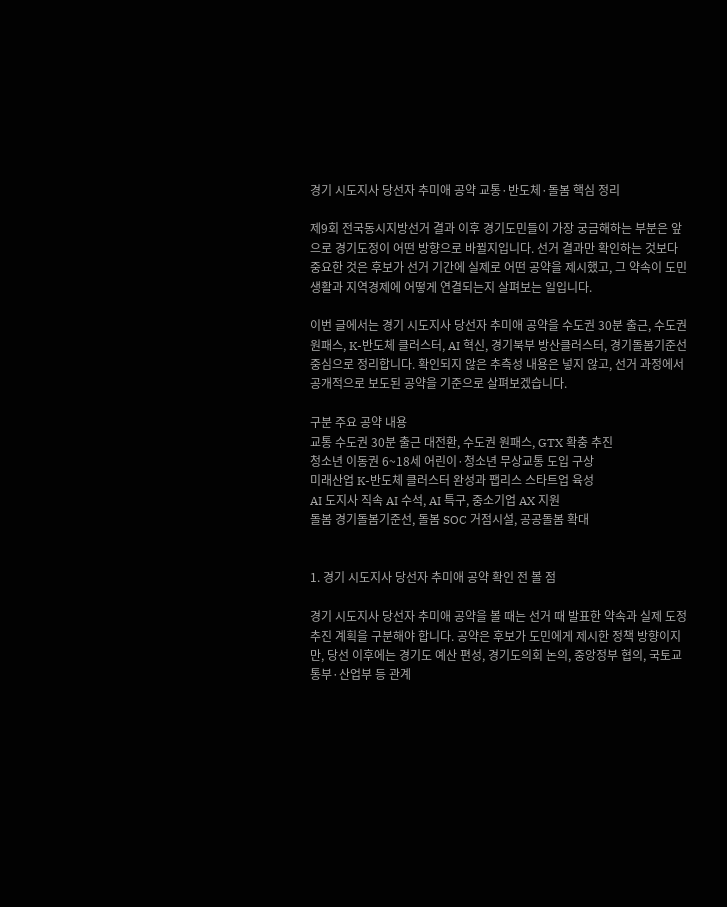경기 시도지사 당선자 추미애 공약 교통·반도체·돌봄 핵심 정리

제9회 전국동시지방선거 결과 이후 경기도민들이 가장 궁금해하는 부분은 앞으로 경기도정이 어떤 방향으로 바뀔지입니다. 선거 결과만 확인하는 것보다 중요한 것은 후보가 선거 기간에 실제로 어떤 공약을 제시했고, 그 약속이 도민 생활과 지역경제에 어떻게 연결되는지 살펴보는 일입니다.

이번 글에서는 경기 시도지사 당선자 추미애 공약을 수도권 30분 출근, 수도권 원패스, K-반도체 클러스터, AI 혁신, 경기북부 방산클러스터, 경기돌봄기준선 중심으로 정리합니다. 확인되지 않은 추측성 내용은 넣지 않고, 선거 과정에서 공개적으로 보도된 공약을 기준으로 살펴보겠습니다.

구분 주요 공약 내용
교통 수도권 30분 출근 대전환, 수도권 원패스, GTX 확충 추진
청소년 이동권 6~18세 어린이·청소년 무상교통 도입 구상
미래산업 K-반도체 클러스터 완성과 팹리스 스타트업 육성
AI 도지사 직속 AI 수석, AI 특구, 중소기업 AX 지원
돌봄 경기돌봄기준선, 돌봄 SOC 거점시설, 공공돌봄 확대


1. 경기 시도지사 당선자 추미애 공약 확인 전 볼 점

경기 시도지사 당선자 추미애 공약을 볼 때는 선거 때 발표한 약속과 실제 도정 추진 계획을 구분해야 합니다. 공약은 후보가 도민에게 제시한 정책 방향이지만, 당선 이후에는 경기도 예산 편성, 경기도의회 논의, 중앙정부 협의, 국토교통부·산업부 등 관계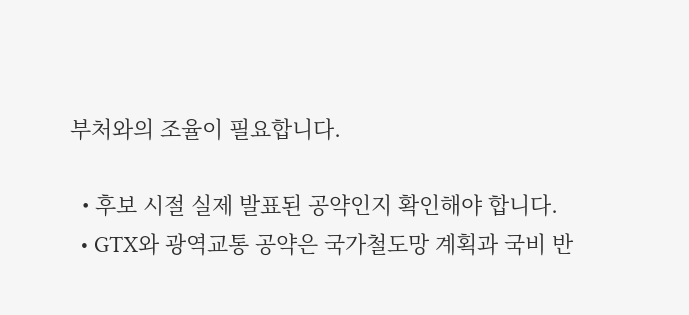부처와의 조율이 필요합니다.

  • 후보 시절 실제 발표된 공약인지 확인해야 합니다.
  • GTX와 광역교통 공약은 국가철도망 계획과 국비 반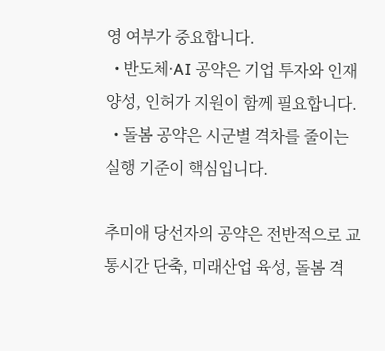영 여부가 중요합니다.
  • 반도체·AI 공약은 기업 투자와 인재 양성, 인허가 지원이 함께 필요합니다.
  • 돌봄 공약은 시군별 격차를 줄이는 실행 기준이 핵심입니다.

추미애 당선자의 공약은 전반적으로 교통시간 단축, 미래산업 육성, 돌봄 격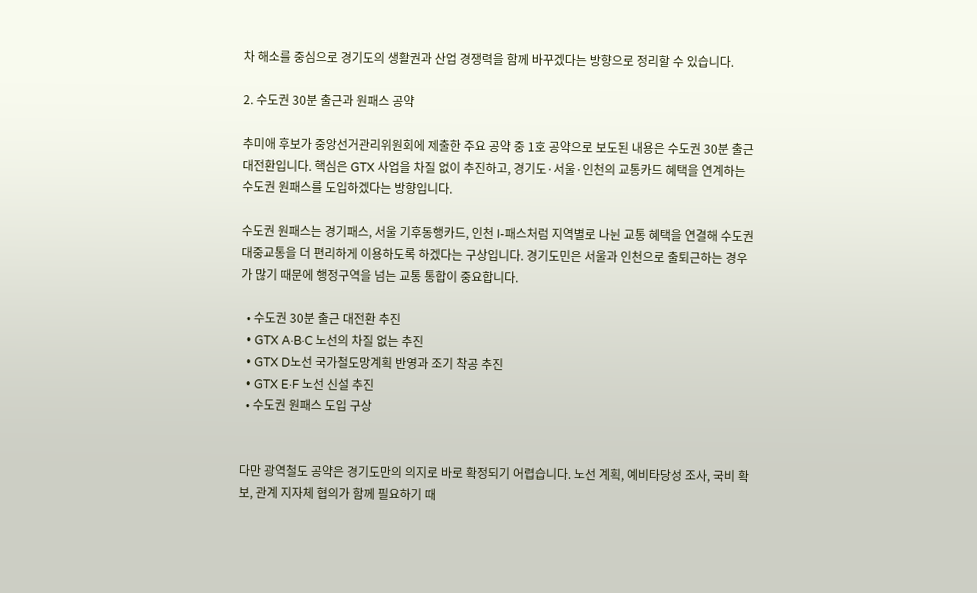차 해소를 중심으로 경기도의 생활권과 산업 경쟁력을 함께 바꾸겠다는 방향으로 정리할 수 있습니다.

2. 수도권 30분 출근과 원패스 공약

추미애 후보가 중앙선거관리위원회에 제출한 주요 공약 중 1호 공약으로 보도된 내용은 수도권 30분 출근 대전환입니다. 핵심은 GTX 사업을 차질 없이 추진하고, 경기도·서울·인천의 교통카드 혜택을 연계하는 수도권 원패스를 도입하겠다는 방향입니다.

수도권 원패스는 경기패스, 서울 기후동행카드, 인천 I-패스처럼 지역별로 나뉜 교통 혜택을 연결해 수도권 대중교통을 더 편리하게 이용하도록 하겠다는 구상입니다. 경기도민은 서울과 인천으로 출퇴근하는 경우가 많기 때문에 행정구역을 넘는 교통 통합이 중요합니다.

  • 수도권 30분 출근 대전환 추진
  • GTX A·B·C 노선의 차질 없는 추진
  • GTX D노선 국가철도망계획 반영과 조기 착공 추진
  • GTX E·F 노선 신설 추진
  • 수도권 원패스 도입 구상


다만 광역철도 공약은 경기도만의 의지로 바로 확정되기 어렵습니다. 노선 계획, 예비타당성 조사, 국비 확보, 관계 지자체 협의가 함께 필요하기 때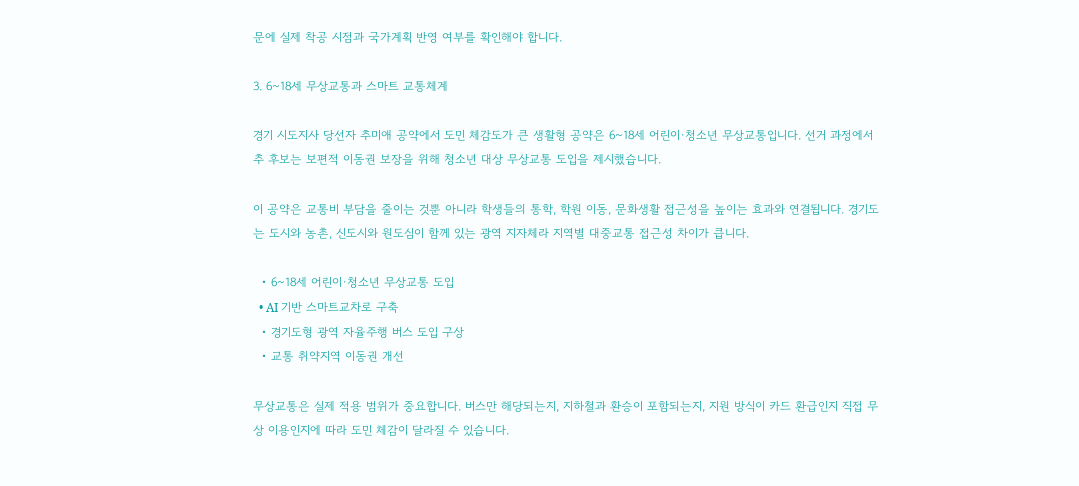문에 실제 착공 시점과 국가계획 반영 여부를 확인해야 합니다.

3. 6~18세 무상교통과 스마트 교통체계

경기 시도지사 당선자 추미애 공약에서 도민 체감도가 큰 생활형 공약은 6~18세 어린이·청소년 무상교통입니다. 선거 과정에서 추 후보는 보편적 이동권 보장을 위해 청소년 대상 무상교통 도입을 제시했습니다.

이 공약은 교통비 부담을 줄이는 것뿐 아니라 학생들의 통학, 학원 이동, 문화생활 접근성을 높이는 효과와 연결됩니다. 경기도는 도시와 농촌, 신도시와 원도심이 함께 있는 광역 지자체라 지역별 대중교통 접근성 차이가 큽니다.

  • 6~18세 어린이·청소년 무상교통 도입
  • AI 기반 스마트교차로 구축
  • 경기도형 광역 자율주행 버스 도입 구상
  • 교통 취약지역 이동권 개선

무상교통은 실제 적용 범위가 중요합니다. 버스만 해당되는지, 지하철과 환승이 포함되는지, 지원 방식이 카드 환급인지 직접 무상 이용인지에 따라 도민 체감이 달라질 수 있습니다.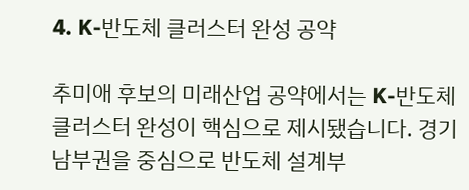4. K-반도체 클러스터 완성 공약

추미애 후보의 미래산업 공약에서는 K-반도체 클러스터 완성이 핵심으로 제시됐습니다. 경기 남부권을 중심으로 반도체 설계부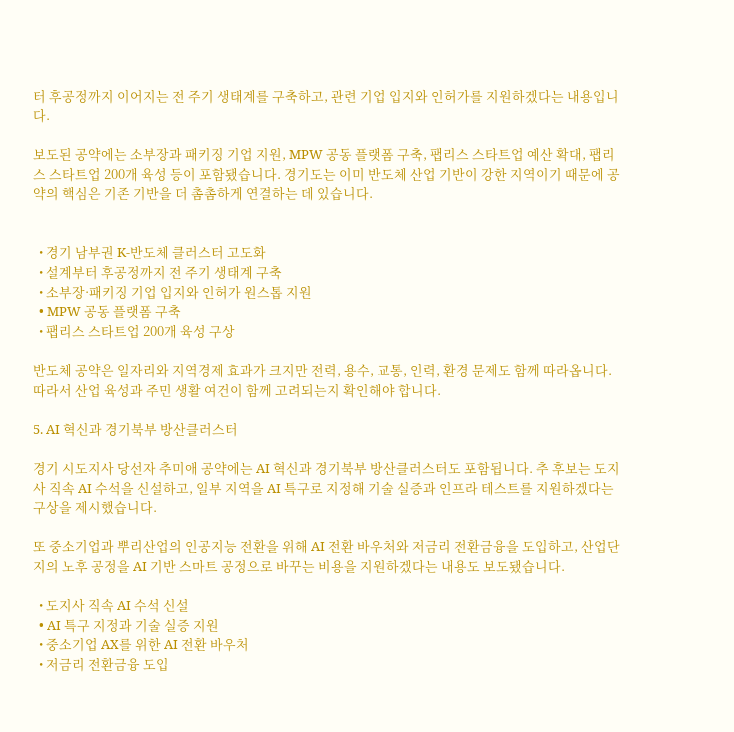터 후공정까지 이어지는 전 주기 생태계를 구축하고, 관련 기업 입지와 인허가를 지원하겠다는 내용입니다.

보도된 공약에는 소부장과 패키징 기업 지원, MPW 공동 플랫폼 구축, 팹리스 스타트업 예산 확대, 팹리스 스타트업 200개 육성 등이 포함됐습니다. 경기도는 이미 반도체 산업 기반이 강한 지역이기 때문에 공약의 핵심은 기존 기반을 더 촘촘하게 연결하는 데 있습니다.


  • 경기 남부권 K-반도체 클러스터 고도화
  • 설계부터 후공정까지 전 주기 생태계 구축
  • 소부장·패키징 기업 입지와 인허가 원스톱 지원
  • MPW 공동 플랫폼 구축
  • 팹리스 스타트업 200개 육성 구상

반도체 공약은 일자리와 지역경제 효과가 크지만 전력, 용수, 교통, 인력, 환경 문제도 함께 따라옵니다. 따라서 산업 육성과 주민 생활 여건이 함께 고려되는지 확인해야 합니다.

5. AI 혁신과 경기북부 방산클러스터

경기 시도지사 당선자 추미애 공약에는 AI 혁신과 경기북부 방산클러스터도 포함됩니다. 추 후보는 도지사 직속 AI 수석을 신설하고, 일부 지역을 AI 특구로 지정해 기술 실증과 인프라 테스트를 지원하겠다는 구상을 제시했습니다.

또 중소기업과 뿌리산업의 인공지능 전환을 위해 AI 전환 바우처와 저금리 전환금융을 도입하고, 산업단지의 노후 공정을 AI 기반 스마트 공정으로 바꾸는 비용을 지원하겠다는 내용도 보도됐습니다.

  • 도지사 직속 AI 수석 신설
  • AI 특구 지정과 기술 실증 지원
  • 중소기업 AX를 위한 AI 전환 바우처
  • 저금리 전환금융 도입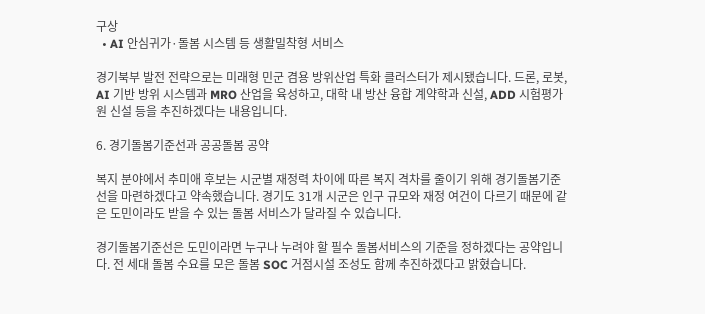구상
  • AI 안심귀가·돌봄 시스템 등 생활밀착형 서비스

경기북부 발전 전략으로는 미래형 민군 겸용 방위산업 특화 클러스터가 제시됐습니다. 드론, 로봇, AI 기반 방위 시스템과 MRO 산업을 육성하고, 대학 내 방산 융합 계약학과 신설, ADD 시험평가원 신설 등을 추진하겠다는 내용입니다.

6. 경기돌봄기준선과 공공돌봄 공약

복지 분야에서 추미애 후보는 시군별 재정력 차이에 따른 복지 격차를 줄이기 위해 경기돌봄기준선을 마련하겠다고 약속했습니다. 경기도 31개 시군은 인구 규모와 재정 여건이 다르기 때문에 같은 도민이라도 받을 수 있는 돌봄 서비스가 달라질 수 있습니다.

경기돌봄기준선은 도민이라면 누구나 누려야 할 필수 돌봄서비스의 기준을 정하겠다는 공약입니다. 전 세대 돌봄 수요를 모은 돌봄 SOC 거점시설 조성도 함께 추진하겠다고 밝혔습니다.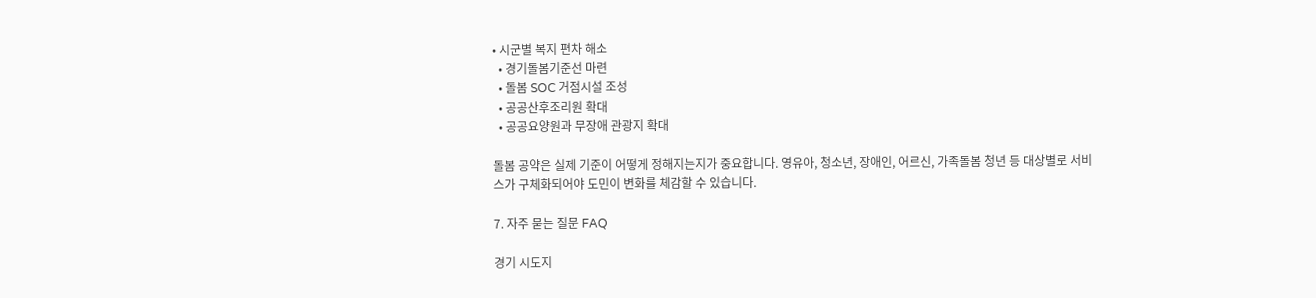• 시군별 복지 편차 해소
  • 경기돌봄기준선 마련
  • 돌봄 SOC 거점시설 조성
  • 공공산후조리원 확대
  • 공공요양원과 무장애 관광지 확대

돌봄 공약은 실제 기준이 어떻게 정해지는지가 중요합니다. 영유아, 청소년, 장애인, 어르신, 가족돌봄 청년 등 대상별로 서비스가 구체화되어야 도민이 변화를 체감할 수 있습니다.

7. 자주 묻는 질문 FAQ

경기 시도지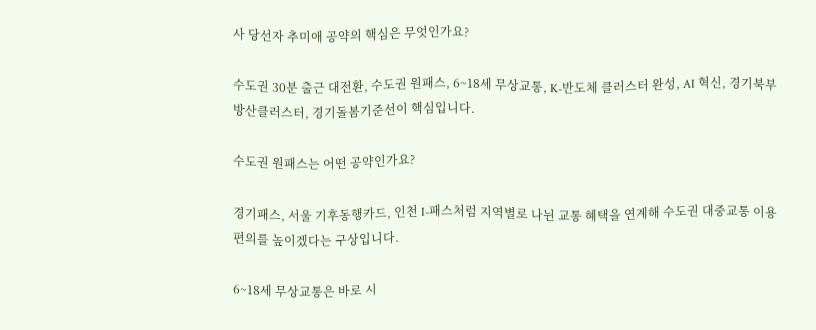사 당선자 추미애 공약의 핵심은 무엇인가요?

수도권 30분 출근 대전환, 수도권 원패스, 6~18세 무상교통, K-반도체 클러스터 완성, AI 혁신, 경기북부 방산클러스터, 경기돌봄기준선이 핵심입니다.

수도권 원패스는 어떤 공약인가요?

경기패스, 서울 기후동행카드, 인천 I-패스처럼 지역별로 나뉜 교통 혜택을 연계해 수도권 대중교통 이용 편의를 높이겠다는 구상입니다.

6~18세 무상교통은 바로 시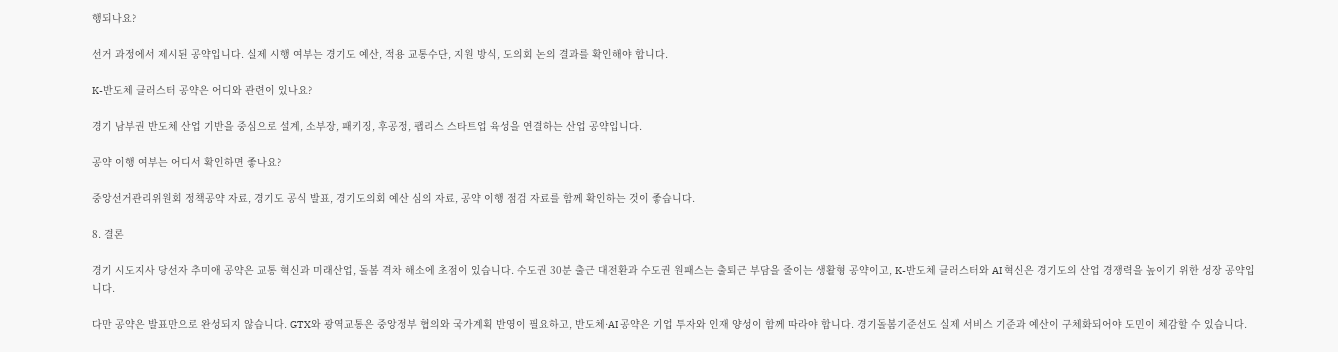행되나요?

선거 과정에서 제시된 공약입니다. 실제 시행 여부는 경기도 예산, 적용 교통수단, 지원 방식, 도의회 논의 결과를 확인해야 합니다.

K-반도체 클러스터 공약은 어디와 관련이 있나요?

경기 남부권 반도체 산업 기반을 중심으로 설계, 소부장, 패키징, 후공정, 팹리스 스타트업 육성을 연결하는 산업 공약입니다.

공약 이행 여부는 어디서 확인하면 좋나요?

중앙선거관리위원회 정책공약 자료, 경기도 공식 발표, 경기도의회 예산 심의 자료, 공약 이행 점검 자료를 함께 확인하는 것이 좋습니다.

8. 결론

경기 시도지사 당선자 추미애 공약은 교통 혁신과 미래산업, 돌봄 격차 해소에 초점이 있습니다. 수도권 30분 출근 대전환과 수도권 원패스는 출퇴근 부담을 줄이는 생활형 공약이고, K-반도체 클러스터와 AI 혁신은 경기도의 산업 경쟁력을 높이기 위한 성장 공약입니다.

다만 공약은 발표만으로 완성되지 않습니다. GTX와 광역교통은 중앙정부 협의와 국가계획 반영이 필요하고, 반도체·AI 공약은 기업 투자와 인재 양성이 함께 따라야 합니다. 경기돌봄기준선도 실제 서비스 기준과 예산이 구체화되어야 도민이 체감할 수 있습니다.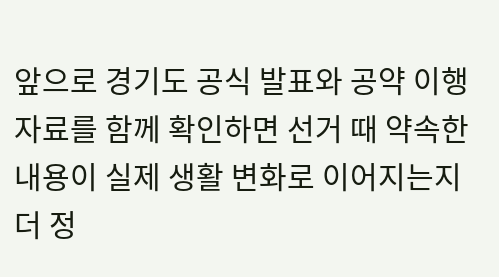앞으로 경기도 공식 발표와 공약 이행 자료를 함께 확인하면 선거 때 약속한 내용이 실제 생활 변화로 이어지는지 더 정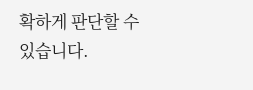확하게 판단할 수 있습니다.